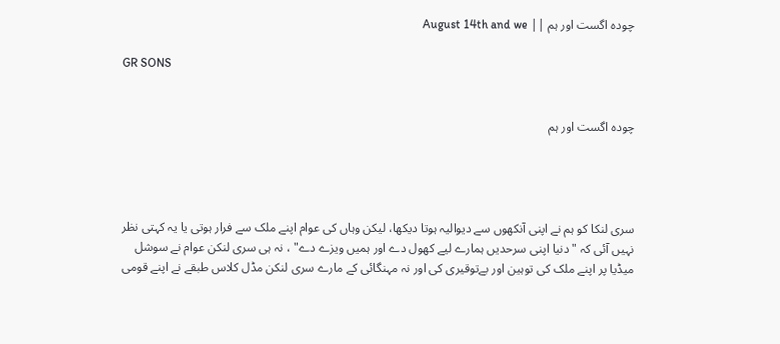چودہ اگست اور ہم || August 14th and we

GR SONS


چودہ اگست اور ہم




سری لنکا کو ہم نے اپنی آنکھوں سے دیوالیہ ہوتا دیکھا، لیکن وہاں کی عوام اپنے ملک سے فرار ہوتی یا یہ کہتی نظر نہیں آئی کہ "دنیا اپنی سرحدیں ہمارے لیے کھول دے اور ہمیں ویزے دے" ، نہ ہی سری لنکن عوام نے سوشل میڈیا پر اپنے ملک کی توہین اور بےتوقیری کی اور نہ مہنگائی کے مارے سری لنکن مڈل کلاس طبقے نے اپنے قومی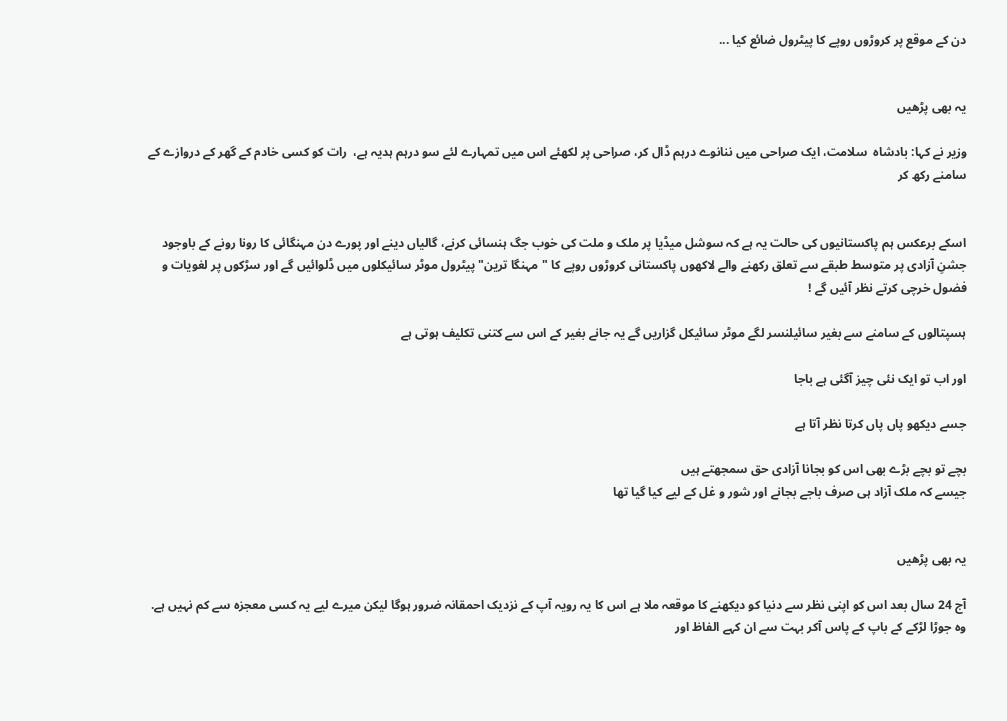دن کے موقع پر کروڑوں روپے کا پیٹرول ضائع کیا ...


یہ بھی پڑھیں

وزیر نے کہا: بادشاہ  سلامت، ایک صراحی میں ننانوے درہم ڈال کر، صراحی پر لکھئے اس میں تمہارے لئے سو درہم ہدیہ ہے،  رات کو کسی خادم کے گھر کے دروازے کے سامنے رکھ کر


اسکے برعکس ہم پاکستانیوں کی حالت یہ ہے کہ سوشل میڈیا پر ملک و ملت کی خوب جگ ہنسائی کرنے، گالیاں دینے اور پورے دن مہنگائی کا رونا رونے کے باوجود جشنِ آزادی پر متوسط طبقے سے تعلق رکھنے والے لاکھوں پاکستانی کروڑوں روپے کا "مہنگا ترین" پیٹرول موٹر سائیکلوں میں ڈلوائیں گے اور سڑکوں پر لغویات و فضول خرچی کرتے نظر آئیں گے !

ہسپتالوں کے سامنے سے بغیر سائیلنسر لگے موٹر سائیکل گزاریں گے یہ جانے بغیر کے اس سے کتنی تکلیف ہوتی ہے

اور اب تو ایک نئی چیز آگئی ہے باجا

جسے دیکھو پاں پاں کرتا نظر آتا ہے

بچے تو بچے بڑے بھی اس کو بجانا آزادی حق سمجھتے ہیں
جیسے کہ ملک آزاد ہی صرف باجے بجانے اور شور و غل کے لیے کیا گیا تھا


یہ بھی پڑھیں

آج 24 سال بعد اس کو اپنی نظر سے دنیا کو دیکهنے کا موقعہ ملا ہے اس کا یہ رویہ آپ کے نزدیک احمقانہ ضرور ہوگا لیکن میرے لیے یہ کسی معجزہ سے کم نہیں ہے. وہ جوڑا لڑکے کے باپ کے پاس آکر بہت سے ان کہے الفاظ اور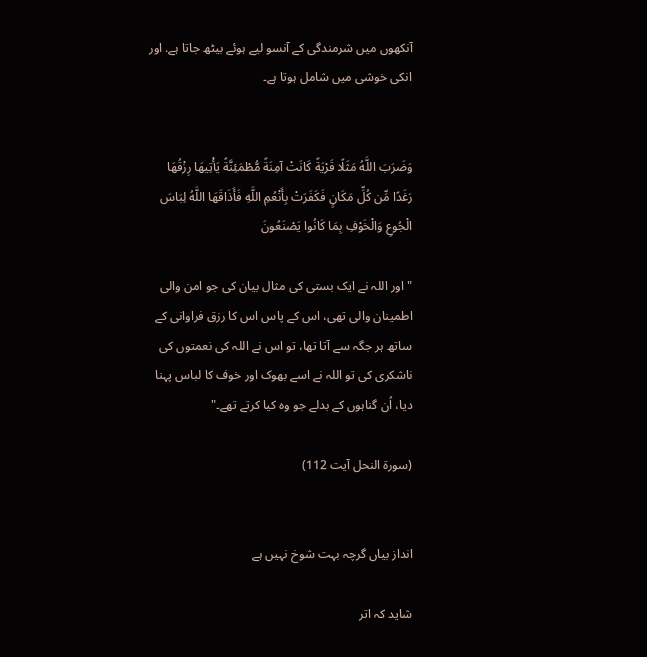آنکهوں میں شرمندگی کے آنسو لیے ہوئے بیٹھ جاتا ہے. اور انکی خوشی میں شامل ہوتا ہے۔


وَضَرَبَ اللَّهُ مَثَلًا قَرْيَةً كَانَتْ آمِنَةً مُّطْمَئِنَّةً يَأْتِيهَا رِزْقُهَا رَغَدًا مِّن كُلِّ مَكَانٍ فَكَفَرَتْ بِأَنْعُمِ اللَّهِ فَأَذَاقَهَا اللَّهُ لِبَاسَ الْجُوعِ وَالْخَوْفِ بِمَا كَانُوا يَصْنَعُونَ

" اور اللہ نے ایک بستی کی مثال بیان کی جو امن والی اطمینان والی تھی، اس کے پاس اس کا رزق فراوانی کے ساتھ ہر جگہ سے آتا تھا، تو اس نے اللہ کی نعمتوں کی ناشکری کی تو اللہ نے اسے بھوک اور خوف کا لباس پہنا دیا، اُن گناہوں کے بدلے جو وہ کیا کرتے تھے۔"

(سورۃ النحل آیت 112)


انداز بیاں گرچہ بہت شوخ نہیں ہے

شاید کہ اتر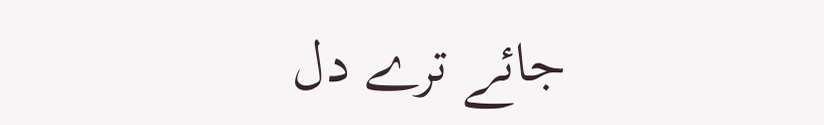جائے ترے دل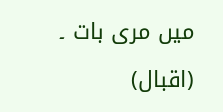میں مری بات ۔

(اقبال)